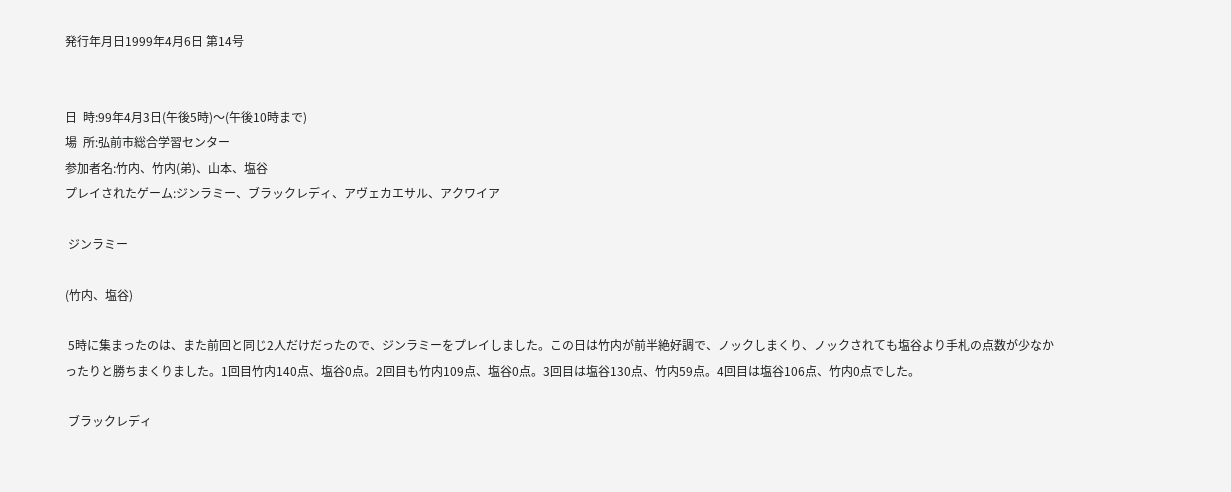発行年月日1999年4月6日 第14号


日  時:99年4月3日(午後5時)〜(午後10時まで)
場  所:弘前市総合学習センター
参加者名:竹内、竹内(弟)、山本、塩谷
プレイされたゲーム:ジンラミー、ブラックレディ、アヴェカエサル、アクワイア

 ジンラミー

(竹内、塩谷)

 5時に集まったのは、また前回と同じ2人だけだったので、ジンラミーをプレイしました。この日は竹内が前半絶好調で、ノックしまくり、ノックされても塩谷より手札の点数が少なかったりと勝ちまくりました。1回目竹内140点、塩谷0点。2回目も竹内109点、塩谷0点。3回目は塩谷130点、竹内59点。4回目は塩谷106点、竹内0点でした。

 ブラックレディ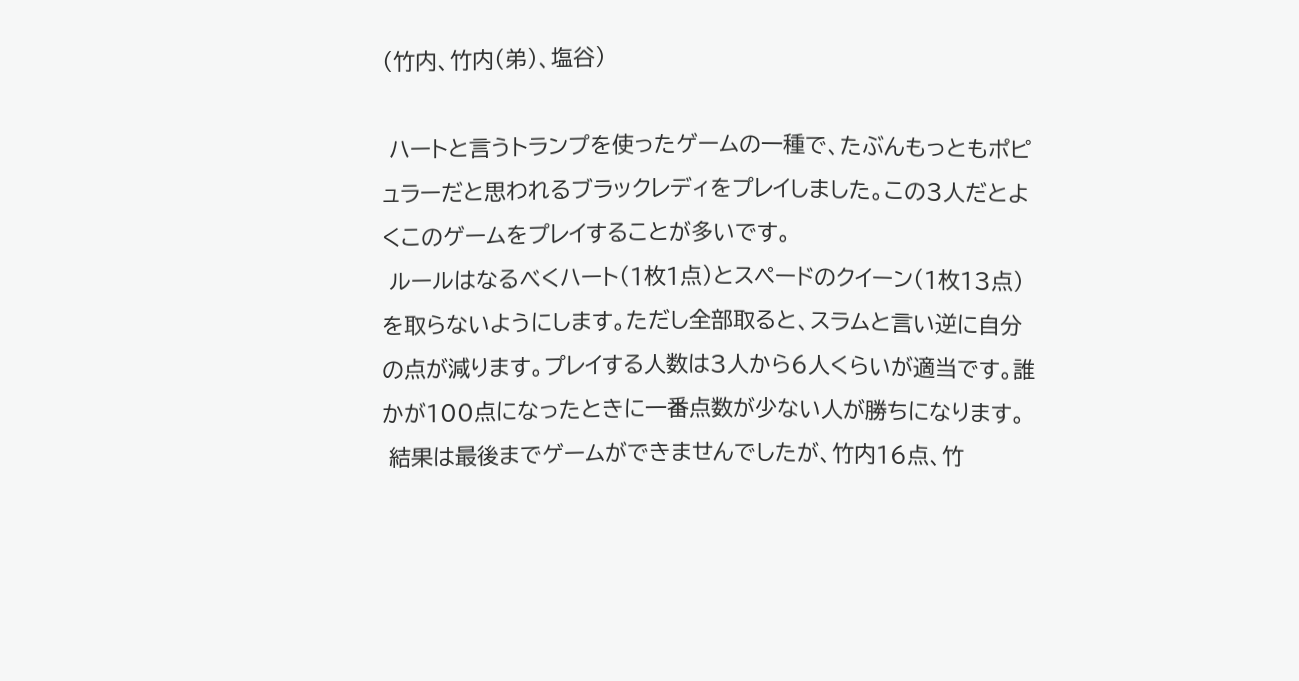(竹内、竹内(弟)、塩谷)

 ハートと言うトランプを使ったゲームの一種で、たぶんもっともポピュラーだと思われるブラックレディをプレイしました。この3人だとよくこのゲームをプレイすることが多いです。
 ルールはなるべくハート(1枚1点)とスペードのクイーン(1枚13点)を取らないようにします。ただし全部取ると、スラムと言い逆に自分の点が減ります。プレイする人数は3人から6人くらいが適当です。誰かが100点になったときに一番点数が少ない人が勝ちになります。
 結果は最後までゲームができませんでしたが、竹内16点、竹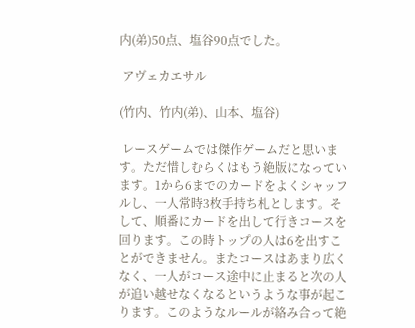内(弟)50点、塩谷90点でした。

 アヴェカエサル

(竹内、竹内(弟)、山本、塩谷)

 レースゲームでは傑作ゲームだと思います。ただ惜しむらくはもう絶版になっています。1から6までのカードをよくシャッフルし、一人常時3枚手持ち札とします。そして、順番にカードを出して行きコースを回ります。この時トップの人は6を出すことができません。またコースはあまり広くなく、一人がコース途中に止まると次の人が追い越せなくなるというような事が起こります。このようなルールが絡み合って絶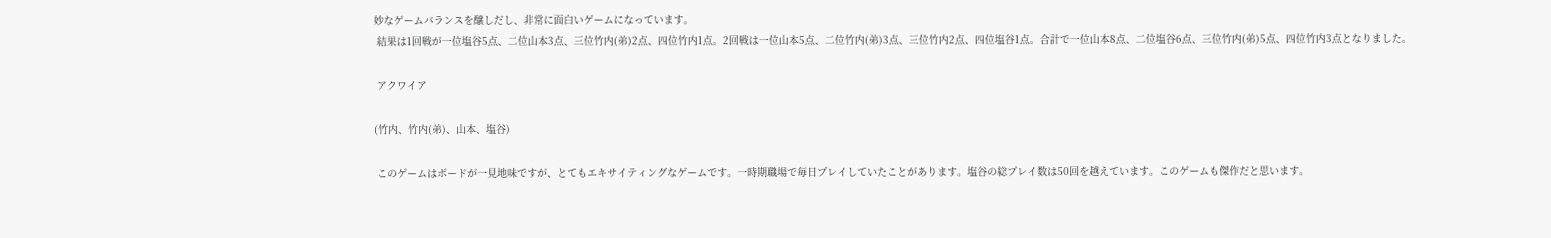妙なゲームバランスを醸しだし、非常に面白いゲームになっています。
 結果は1回戦が一位塩谷5点、二位山本3点、三位竹内(弟)2点、四位竹内1点。2回戦は一位山本5点、二位竹内(弟)3点、三位竹内2点、四位塩谷1点。合計で一位山本8点、二位塩谷6点、三位竹内(弟)5点、四位竹内3点となりました。

 アクワイア

(竹内、竹内(弟)、山本、塩谷)

 このゲームはボードが一見地味ですが、とてもエキサイティングなゲームです。一時期職場で毎日プレイしていたことがあります。塩谷の総プレイ数は50回を越えています。このゲームも傑作だと思います。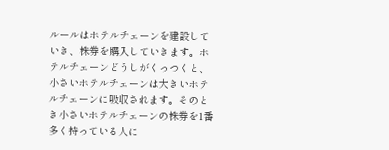ルールはホテルチェーンを建設していき、株券を購入していきます。ホテルチェーンどうしがくっつくと、小さいホテルチェーンは大きいホテルチェーンに吸収されます。そのとき小さいホテルチェーンの株券を1番多く持っている人に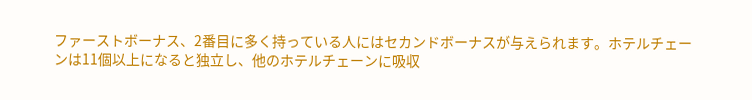ファーストボーナス、2番目に多く持っている人にはセカンドボーナスが与えられます。ホテルチェーンは11個以上になると独立し、他のホテルチェーンに吸収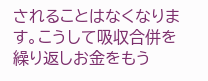されることはなくなります。こうして吸収合併を繰り返しお金をもう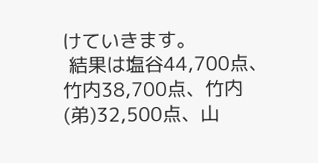けていきます。
 結果は塩谷44,700点、竹内38,700点、竹内(弟)32,500点、山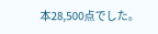本28,500点でした。